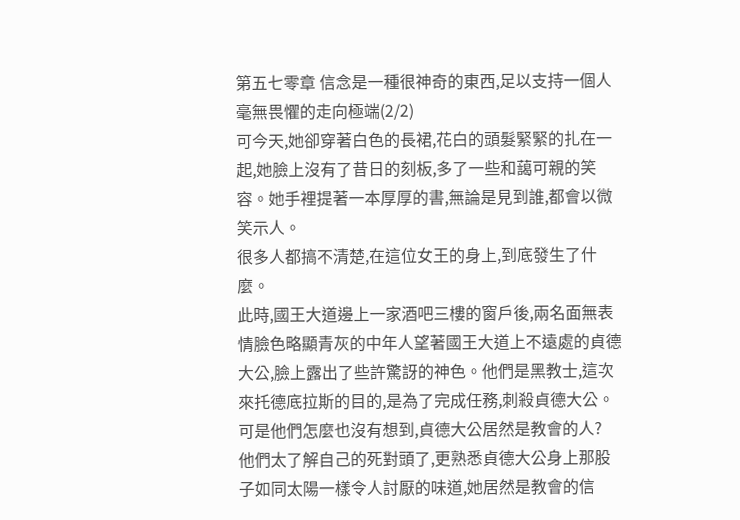第五七零章 信念是一種很神奇的東西,足以支持一個人毫無畏懼的走向極端(2/2)
可今天,她卻穿著白色的長裙,花白的頭髮緊緊的扎在一起,她臉上沒有了昔日的刻板,多了一些和藹可親的笑容。她手裡提著一本厚厚的書,無論是見到誰,都會以微笑示人。
很多人都搞不清楚,在這位女王的身上,到底發生了什麼。
此時,國王大道邊上一家酒吧三樓的窗戶後,兩名面無表情臉色略顯青灰的中年人望著國王大道上不遠處的貞德大公,臉上露出了些許驚訝的神色。他們是黑教士,這次來托德底拉斯的目的,是為了完成任務,刺殺貞德大公。可是他們怎麼也沒有想到,貞德大公居然是教會的人?
他們太了解自己的死對頭了,更熟悉貞德大公身上那股子如同太陽一樣令人討厭的味道,她居然是教會的信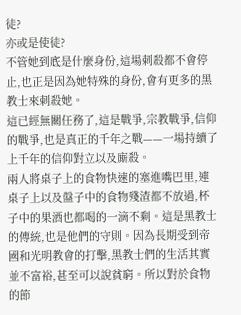徒?
亦或是使徒?
不管她到底是什麼身份,這場刺殺都不會停止,也正是因為她特殊的身份,會有更多的黑教士來刺殺她。
這已經無關任務了,這是戰爭,宗教戰爭,信仰的戰爭,也是真正的千年之戰——一場持續了上千年的信仰對立以及廝殺。
兩人將桌子上的食物快速的塞進嘴巴里,連桌子上以及盤子中的食物殘渣都不放過,杯子中的果酒也都喝的一滴不剩。這是黑教士的傳統,也是他們的守則。因為長期受到帝國和光明教會的打擊,黑教士們的生活其實並不富裕,甚至可以說貧窮。所以對於食物的節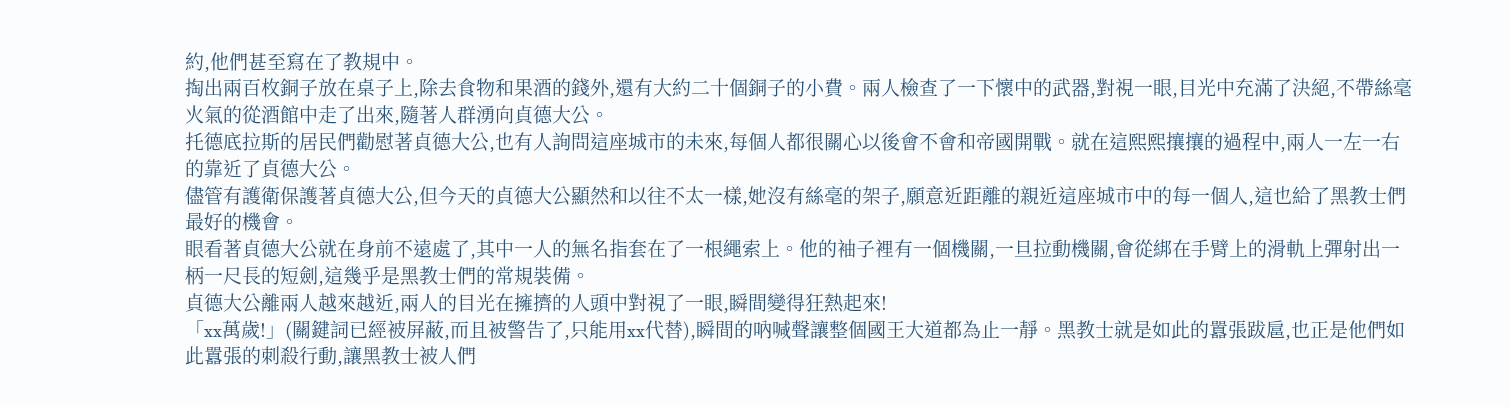約,他們甚至寫在了教規中。
掏出兩百枚銅子放在桌子上,除去食物和果酒的錢外,還有大約二十個銅子的小費。兩人檢查了一下懷中的武器,對視一眼,目光中充滿了決絕,不帶絲毫火氣的從酒館中走了出來,隨著人群湧向貞德大公。
托德底拉斯的居民們勸慰著貞德大公,也有人詢問這座城市的未來,每個人都很關心以後會不會和帝國開戰。就在這熙熙攘攘的過程中,兩人一左一右的靠近了貞德大公。
儘管有護衛保護著貞德大公,但今天的貞德大公顯然和以往不太一樣,她沒有絲毫的架子,願意近距離的親近這座城市中的每一個人,這也給了黑教士們最好的機會。
眼看著貞德大公就在身前不遠處了,其中一人的無名指套在了一根繩索上。他的袖子裡有一個機關,一旦拉動機關,會從綁在手臂上的滑軌上彈射出一柄一尺長的短劍,這幾乎是黑教士們的常規裝備。
貞德大公離兩人越來越近,兩人的目光在擁擠的人頭中對視了一眼,瞬間變得狂熱起來!
「xx萬歲!」(關鍵詞已經被屏蔽,而且被警告了,只能用xx代替),瞬間的吶喊聲讓整個國王大道都為止一靜。黑教士就是如此的囂張跋扈,也正是他們如此囂張的刺殺行動,讓黑教士被人們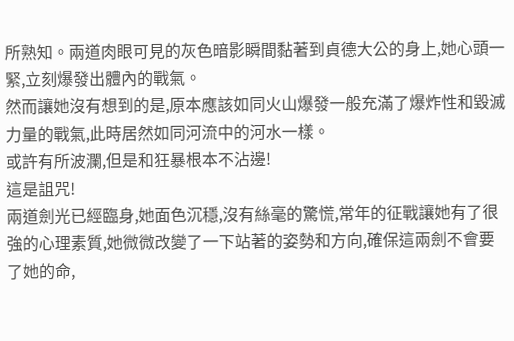所熟知。兩道肉眼可見的灰色暗影瞬間黏著到貞德大公的身上,她心頭一緊,立刻爆發出體內的戰氣。
然而讓她沒有想到的是,原本應該如同火山爆發一般充滿了爆炸性和毀滅力量的戰氣,此時居然如同河流中的河水一樣。
或許有所波瀾,但是和狂暴根本不沾邊!
這是詛咒!
兩道劍光已經臨身,她面色沉穩,沒有絲毫的驚慌,常年的征戰讓她有了很強的心理素質,她微微改變了一下站著的姿勢和方向,確保這兩劍不會要了她的命,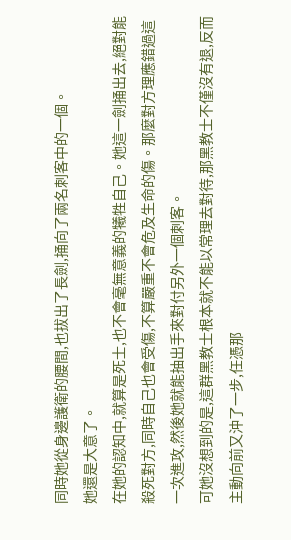同時她從身邊護衛的腰間,也拔出了長劍,捅向了兩名刺客中的一個。
她還是大意了。
在她的認知中,就算是死士,也不會毫無意義的犧牲自己。她這一劍捅出去,絕對能殺死對方,同時自己也會受傷,不算嚴重不會危及生命的傷。那麼對方理應錯過這一次進攻,然後她就能抽出手來對付另外一個刺客。
可她沒想到的是,這群黑教士根本就不能以常理去對待,那黑教士不僅沒有退,反而主動向前又沖了一步,任憑那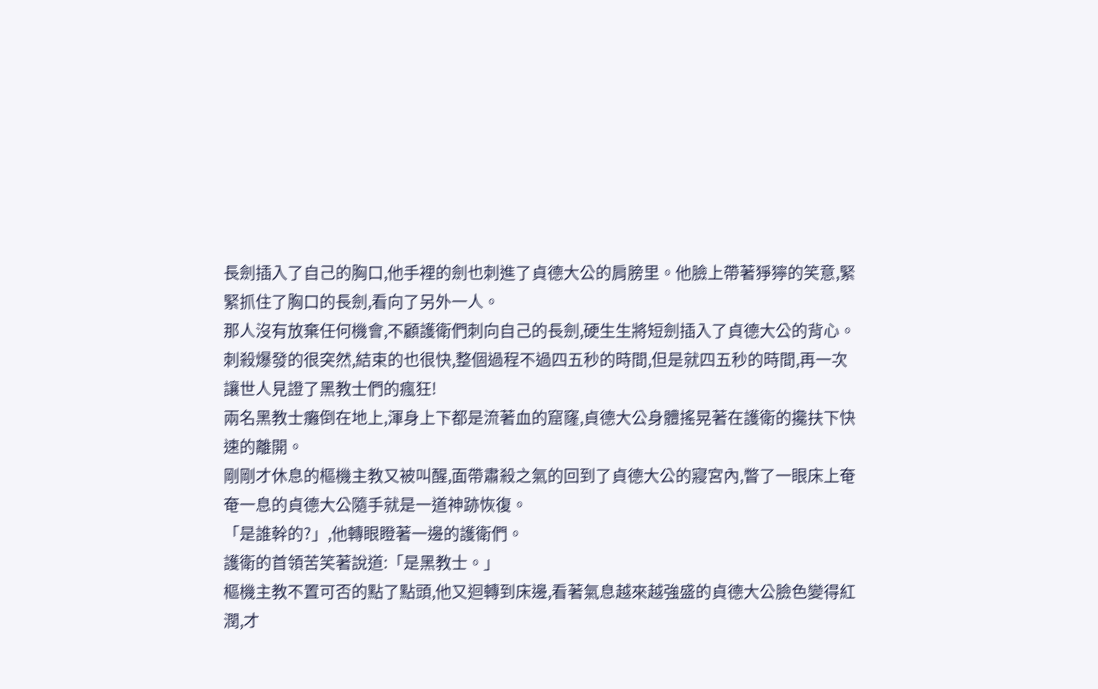長劍插入了自己的胸口,他手裡的劍也刺進了貞德大公的肩膀里。他臉上帶著猙獰的笑意,緊緊抓住了胸口的長劍,看向了另外一人。
那人沒有放棄任何機會,不顧護衛們刺向自己的長劍,硬生生將短劍插入了貞德大公的背心。
刺殺爆發的很突然,結束的也很快,整個過程不過四五秒的時間,但是就四五秒的時間,再一次讓世人見證了黑教士們的瘋狂!
兩名黑教士癱倒在地上,渾身上下都是流著血的窟窿,貞德大公身體搖晃著在護衛的攙扶下快速的離開。
剛剛才休息的樞機主教又被叫醒,面帶肅殺之氣的回到了貞德大公的寢宮內,瞥了一眼床上奄奄一息的貞德大公隨手就是一道神跡恢復。
「是誰幹的?」,他轉眼瞪著一邊的護衛們。
護衛的首領苦笑著說道:「是黑教士。」
樞機主教不置可否的點了點頭,他又迴轉到床邊,看著氣息越來越強盛的貞德大公臉色變得紅潤,才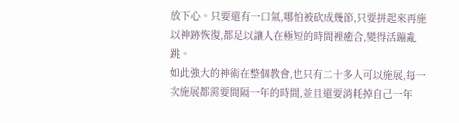放下心。只要還有一口氣,哪怕被砍成幾節,只要拼起來再施以神跡恢復,都足以讓人在極短的時間裡癒合,變得活蹦亂跳。
如此強大的神術在整個教會,也只有二十多人可以施展,每一次施展都需要間隔一年的時間,並且還要消耗掉自己一年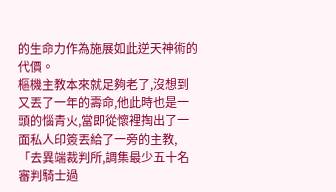的生命力作為施展如此逆天神術的代價。
樞機主教本來就足夠老了,沒想到又丟了一年的壽命,他此時也是一頭的惱青火,當即從懷裡掏出了一面私人印簽丟給了一旁的主教,「去異端裁判所,調集最少五十名審判騎士過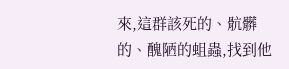來,這群該死的、骯髒的、醜陋的蛆蟲,找到他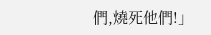們,燒死他們!」